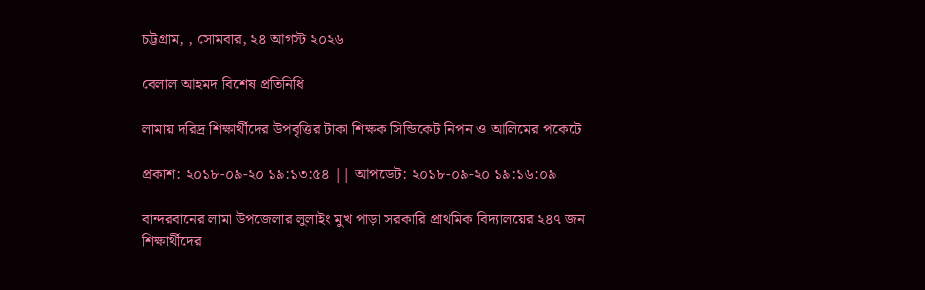চট্টগ্রাম, , সোমবার, ২৪ আগস্ট ২০২৬

বেলাল আহমদ বিশেষ প্রতিনিধি

লামায় দরিদ্র শিক্ষার্থীদের উপবৃত্তির টাকা শিক্ষক সিন্ডিকেট নিপন ও আলিমের পকেটে

প্রকাশ: ২০১৮-০৯-২০ ১৯:১৩:৫৪ || আপডেট: ২০১৮-০৯-২০ ১৯:১৬:০৯

বান্দরবানের লামা উপজেলার লুলাইং মুখ পাড়া সরকারি প্রাথমিক বিদ্যালয়ের ২৪৭ জন শিক্ষার্থীদের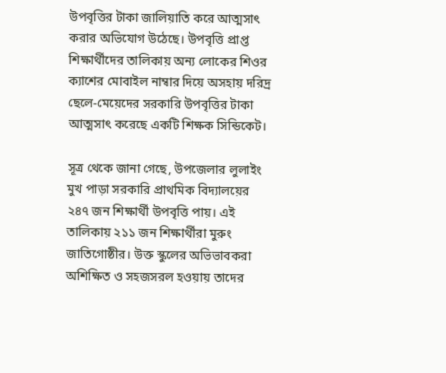উপবৃত্তির টাকা জালিয়াতি করে আত্মসাৎ করার অভিযোগ উঠেছে। উপবৃত্তি প্রাপ্ত শিক্ষার্থীদের তালিকায় অন্য লোকের শিওর ক্যাশের মোবাইল নাম্বার দিয়ে অসহায় দরিদ্র ছেলে-মেয়েদের সরকারি উপবৃত্তির টাকা আত্মসাৎ করেছে একটি শিক্ষক সিন্ডিকেট।

সূত্র থেকে জানা গেছে, উপজেলার লুলাইং মুখ পাড়া সরকারি প্রাথমিক বিদ্যালয়ের ২৪৭ জন শিক্ষার্থী উপবৃত্তি পায়। এই তালিকায় ২১১ জন শিক্ষার্থীরা মুরুং জাতিগোষ্ঠীর। উক্ত স্কুলের অভিভাবকরা অশিক্ষিত ও সহজসরল হওয়ায় তাদের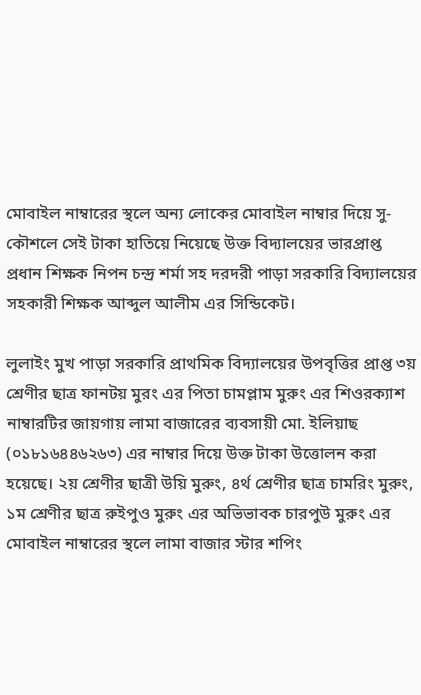মোবাইল নাম্বারের স্থলে অন্য লোকের মোবাইল নাম্বার দিয়ে সু-কৌশলে সেই টাকা হাতিয়ে নিয়েছে উক্ত বিদ্যালয়ের ভারপ্রাপ্ত প্রধান শিক্ষক নিপন চন্দ্র শর্মা সহ দরদরী পাড়া সরকারি বিদ্যালয়ের সহকারী শিক্ষক আব্দুল আলীম এর সিন্ডিকেট।

লুলাইং মুখ পাড়া সরকারি প্রাথমিক বিদ্যালয়ের উপবৃত্তির প্রাপ্ত ৩য় শ্রেণীর ছাত্র ফানটয় মুরং এর পিতা চামপ্লাম মুরুং এর শিওরক্যাশ নাম্বারটির জায়গায় লামা বাজারের ব্যবসায়ী মো. ইলিয়াছ (০১৮১৬৪৪৬২৬৩) এর নাম্বার দিয়ে উক্ত টাকা উত্তোলন করা হয়েছে। ২য় শ্রেণীর ছাত্রী উয়ি মুরুং, ৪র্থ শ্রেণীর ছাত্র চামরিং মুরুং, ১ম শ্রেণীর ছাত্র রুইপুও মুরুং এর অভিভাবক চারপুউ মুরুং এর মোবাইল নাম্বারের স্থলে লামা বাজার স্টার শপিং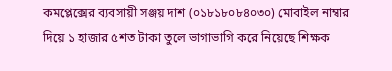কমপ্লেক্সের ব্যবসায়ী সঞ্জয় দাশ (০১৮১৮০৮৪০৩০) মোবাইল নাম্বার দিয়ে ১ হাজার ৫শত টাকা তুলে ভাগাভাগি করে নিয়েছে শিক্ষক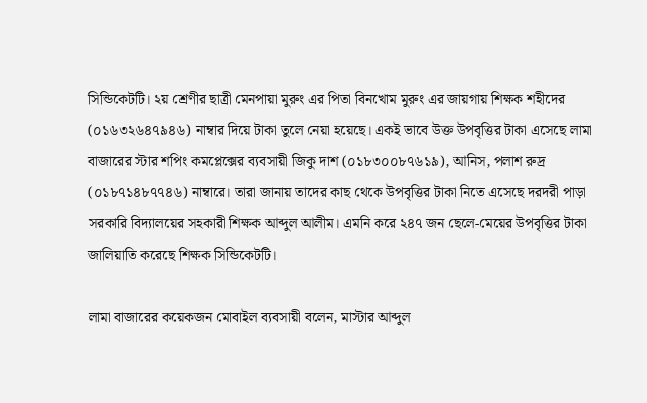সিন্ডিকেটটি। ২য় শ্রেণীর ছাত্রী মেনপায়া মুরুং এর পিতা বিনখোম মুরুং এর জায়গায় শিক্ষক শহীদের (০১৬৩২৬৪৭৯৪৬) নাম্বার দিয়ে টাকা তুলে নেয়া হয়েছে। একই ভাবে উক্ত উপবৃত্তির টাকা এসেছে লামা বাজারের স্টার শপিং কমপ্লেক্সের ব্যবসায়ী জিকু দাশ (০১৮৩০০৮৭৬১৯), আনিস, পলাশ রুদ্র (০১৮৭১৪৮৭৭৪৬) নাম্বারে। তারা জানায় তাদের কাছ থেকে উপবৃত্তির টাকা নিতে এসেছে দরদরী পাড়া সরকারি বিদ্যালয়ের সহকারী শিক্ষক আব্দুল আলীম। এমনি করে ২৪৭ জন ছেলে-মেয়ের উপবৃত্তির টাকা জালিয়াতি করেছে শিক্ষক সিন্ডিকেটটি।

লামা বাজারের কয়েকজন মোবাইল ব্যবসায়ী বলেন, মাস্টার আব্দুল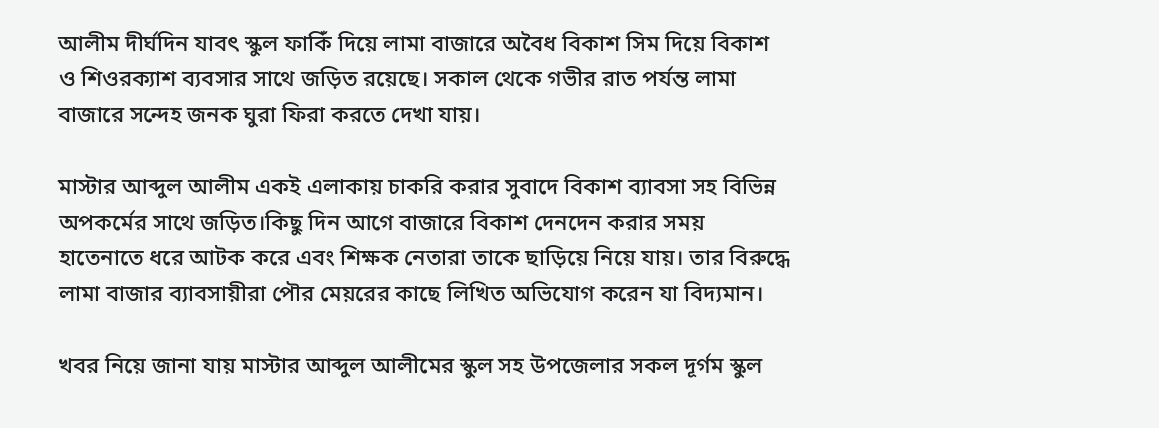আলীম দীর্ঘদিন যাবৎ স্কুল ফাকিঁ দিয়ে লামা বাজারে অবৈধ বিকাশ সিম দিয়ে বিকাশ ও শিওরক্যাশ ব্যবসার সাথে জড়িত রয়েছে। সকাল থেকে গভীর রাত পর্যন্ত লামা বাজারে সন্দেহ জনক ঘুরা ফিরা করতে দেখা যায়।

মাস্টার আব্দুল আলীম একই এলাকায় চাকরি করার সুবাদে বিকাশ ব্যাবসা সহ বিভিন্ন অপকর্মের সাথে জড়িত।কিছু দিন আগে বাজারে বিকাশ দেনদেন করার সময় হাতেনাতে ধরে আটক করে এবং শিক্ষক নেতারা তাকে ছাড়িয়ে নিয়ে যায়। তার বিরুদ্ধে লামা বাজার ব্যাবসায়ীরা পৌর মেয়রের কাছে লিখিত অভিযোগ করেন যা বিদ্যমান।

খবর নিয়ে জানা যায় মাস্টার আব্দুল আলীমের স্কুল সহ উপজেলার সকল দূর্গম স্কুল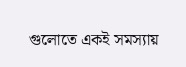গুলোতে একই সমস্যায়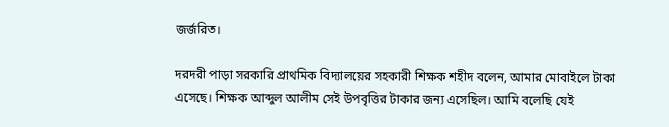জর্জরিত।

দরদরী পাড়া সরকারি প্রাথমিক বিদ্যালয়ের সহকারী শিক্ষক শহীদ বলেন, আমার মোবাইলে টাকা এসেছে। শিক্ষক আব্দুল আলীম সেই উপবৃত্তির টাকার জন্য এসেছিল। আমি বলেছি যেই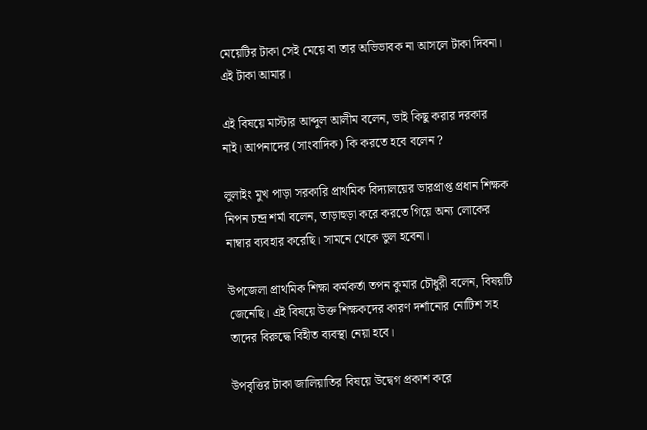মেয়েটির টাকা সেই মেয়ে বা তার অভিভাবক না আসলে টাকা দিবনা। এই টাকা আমার।

এই বিষয়ে মাস্টার আব্দুল আলীম বলেন, ভাই কিছু করার দরকার নাই। আপনাদের (সাংবাদিক) কি করতে হবে বলেন ?

লুলাইং মুখ পাড়া সরকারি প্রাথমিক বিদ্যালয়ের ভারপ্রাপ্ত প্রধান শিক্ষক নিপন চন্দ্র শর্মা বলেন, তাড়াহুড়া করে করতে গিয়ে অন্য লোকের নাম্বার ব্যবহার করেছি। সামনে থেকে ভুল হবেনা।

উপজেলা প্রাথমিক শিক্ষা কর্মকর্তা তপন কুমার চৌধুরী বলেন, বিষয়টি জেনেছি। এই বিষয়ে উক্ত শিক্ষকদের কারণ দর্শানোর নোটিশ সহ তাদের বিরুদ্ধে বিহীত ব্যবস্থা নেয়া হবে।

উপবৃত্তির টাকা জালিয়াতির বিষয়ে উদ্বেগ প্রকাশ করে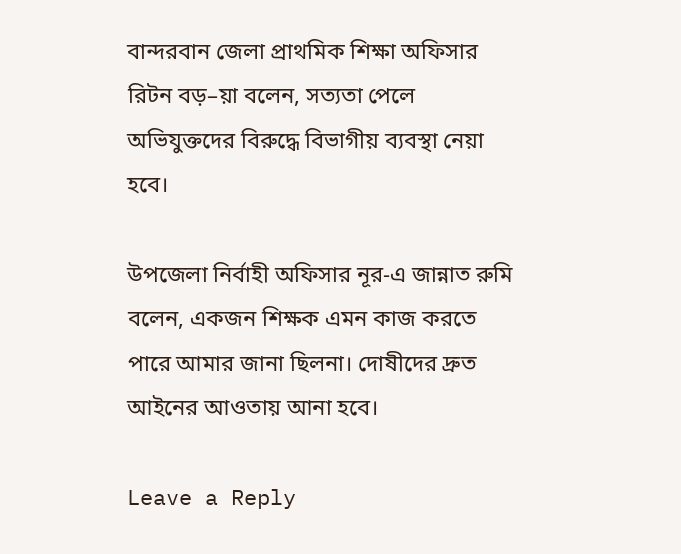বান্দরবান জেলা প্রাথমিক শিক্ষা অফিসার রিটন বড়–য়া বলেন, সত্যতা পেলে অভিযুক্তদের বিরুদ্ধে বিভাগীয় ব্যবস্থা নেয়া হবে।

উপজেলা নির্বাহী অফিসার নূর-এ জান্নাত রুমি বলেন, একজন শিক্ষক এমন কাজ করতে পারে আমার জানা ছিলনা। দোষীদের দ্রুত আইনের আওতায় আনা হবে।

Leave a Reply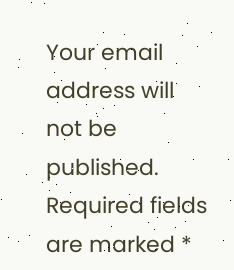Your email address will not be published. Required fields are marked *